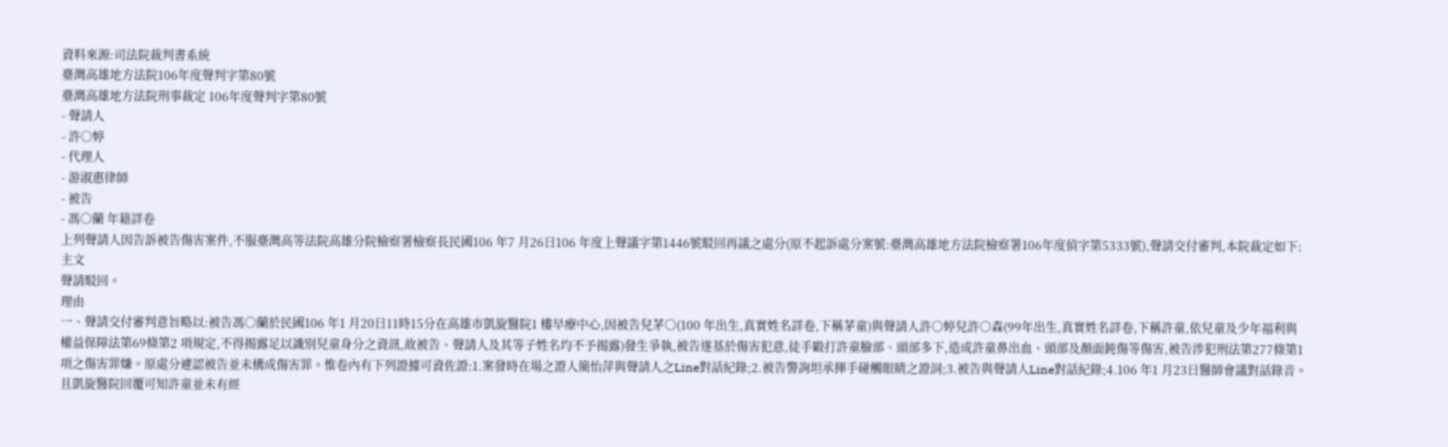資料來源:司法院裁判書系統
臺灣高雄地方法院106年度聲判字第80號
臺灣高雄地方法院刑事裁定 106年度聲判字第80號
- 聲請人
- 許○婷
- 代理人
- 游淑惠律師
- 被告
- 馮○蘭 年籍詳卷
上列聲請人因告訴被告傷害案件,不服臺灣高等法院高雄分院檢察署檢察長民國106 年7 月26日106 年度上聲議字第1446號駁回再議之處分(原不起訴處分案號:臺灣高雄地方法院檢察署106年度偵字第5333號),聲請交付審判,本院裁定如下:
主文
聲請駁回。
理由
一、聲請交付審判意旨略以:被告馮○蘭於民國106 年1 月20日11時15分在高雄市凱旋醫院1 樓早療中心,因被告兒茅○(100 年出生,真實姓名詳卷,下稱茅童)與聲請人許○婷兒許○森(99年出生,真實姓名詳卷,下稱許童,依兒童及少年福利與權益保障法第69條第2 項規定,不得揭露足以識別兒童身分之資訊,故被告、聲請人及其等子姓名均不予揭露)發生爭執,被告遂基於傷害犯意,徒手毆打許童臉部、頭部多下,造成許童鼻出血、頭部及顏面鈍傷等傷害,被告涉犯刑法第277條第1項之傷害罪嫌。原處分遽認被告並未構成傷害罪。惟卷內有下列證據可資佐證:1.案發時在場之證人簡怡萍與聲請人之Line對話紀錄;2.被告警詢坦承揮手碰觸眼睛之證詞;3.被告與聲請人Line對話紀錄;4.106 年1 月23日醫師會議對話錄音。且凱旋醫院回覆可知許童並未有經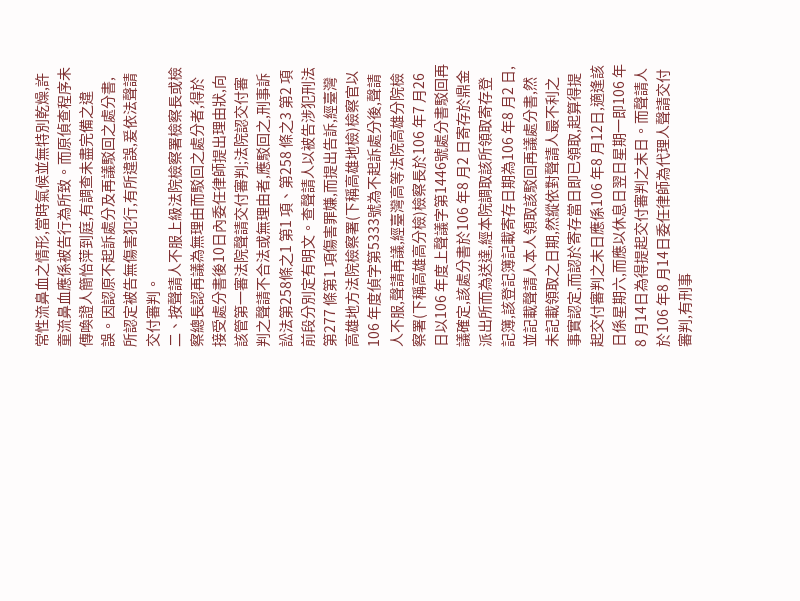常性流鼻血之情形,當時氣候並無特別乾燥,許童流鼻血應係被告行為所致。而原偵查程序未傳喚證人簡怡萍到庭,有調查未盡完備之違誤。因認原不起訴處分及再議駁回之處分書,所認定被告無傷害犯行,有所違誤,爰依法聲請交付審判。
二、按聲請人不服上級法院檢察署檢察長或檢察總長認再議為無理由而駁回之處分者,得於接受處分書後10日內委任律師提出理由狀,向該管第一審法院聲請交付審判;法院認交付審判之聲請不合法或無理由者,應駁回之,刑事訴訟法第258條之1 第1 項、第258 條之3 第2 項前段分別定有明文。查聲請人以被告涉犯刑法第277 條第1 項傷害罪嫌,而提出告訴,經臺灣高雄地方法院檢察署(下稱高雄地檢)檢察官以106 年度偵字第5333號為不起訴處分後,聲請人不服,聲請再議,經臺灣高等法院高雄分院檢察署(下稱高雄高分檢)檢察長於106 年7 月26日以106 年度上聲議字第1446號處分書駁回再議確定,該處分書於106 年8 月2 日寄存於鼎金派出所而為送達,經本院調取該所領取寄存登記簿,該登記簿記載寄存日期為106 年8 月2 日,並記載聲請人本人領取該駁回再議處分書,然未記載領取之日期,然縱依對聲請人最不利之事實認定,而認於寄存當日即已領取,起算得提起交付審判之末日應係106 年8 月12日,適逢該日係星期六,而應以休息日翌日星期一即106 年8 月14日為得提起交付審判之末日。而聲請人於106 年8 月14日委任律師為代理人聲請交付審判,有刑事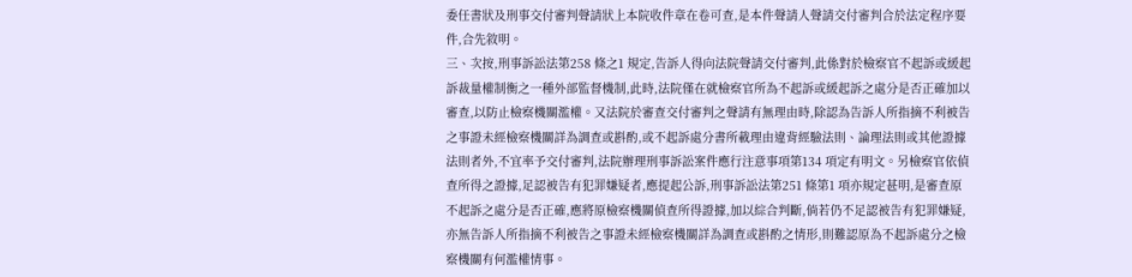委任書狀及刑事交付審判聲請狀上本院收件章在卷可查,是本件聲請人聲請交付審判合於法定程序要件,合先敘明。
三、次按,刑事訴訟法第258 條之1 規定,告訴人得向法院聲請交付審判,此係對於檢察官不起訴或緩起訴裁量權制衡之一種外部監督機制,此時,法院僅在就檢察官所為不起訴或緩起訴之處分是否正確加以審查,以防止檢察機關濫權。又法院於審查交付審判之聲請有無理由時,除認為告訴人所指摘不利被告之事證未經檢察機關詳為調查或斟酌,或不起訴處分書所載理由違背經驗法則、論理法則或其他證據法則者外,不宜率予交付審判,法院辦理刑事訴訟案件應行注意事項第134 項定有明文。另檢察官依偵查所得之證據,足認被告有犯罪嫌疑者,應提起公訴,刑事訴訟法第251 條第1 項亦規定甚明,是審查原不起訴之處分是否正確,應將原檢察機關偵查所得證據,加以綜合判斷,倘若仍不足認被告有犯罪嫌疑,亦無告訴人所指摘不利被告之事證未經檢察機關詳為調查或斟酌之情形,則難認原為不起訴處分之檢察機關有何濫權情事。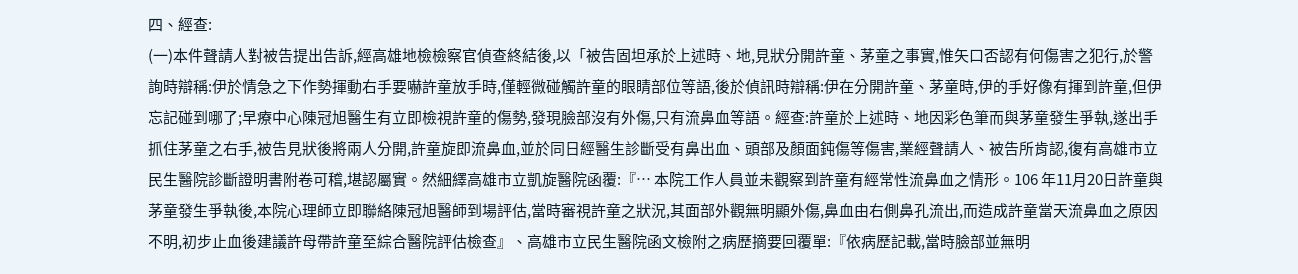四、經查:
(一)本件聲請人對被告提出告訴,經高雄地檢檢察官偵查終結後,以「被告固坦承於上述時、地,見狀分開許童、茅童之事實,惟矢口否認有何傷害之犯行,於警詢時辯稱:伊於情急之下作勢揮動右手要嚇許童放手時,僅輕微碰觸許童的眼睛部位等語,後於偵訊時辯稱:伊在分開許童、茅童時,伊的手好像有揮到許童,但伊忘記碰到哪了;早療中心陳冠旭醫生有立即檢視許童的傷勢,發現臉部沒有外傷,只有流鼻血等語。經查:許童於上述時、地因彩色筆而與茅童發生爭執,遂出手抓住茅童之右手,被告見狀後將兩人分開,許童旋即流鼻血,並於同日經醫生診斷受有鼻出血、頭部及顏面鈍傷等傷害,業經聲請人、被告所肯認,復有高雄市立民生醫院診斷證明書附卷可稽,堪認屬實。然細繹高雄市立凱旋醫院函覆:『… 本院工作人員並未觀察到許童有經常性流鼻血之情形。106 年11月20日許童與茅童發生爭執後,本院心理師立即聯絡陳冠旭醫師到場評估,當時審視許童之狀況,其面部外觀無明顯外傷,鼻血由右側鼻孔流出,而造成許童當天流鼻血之原因不明,初步止血後建議許母帶許童至綜合醫院評估檢查』、高雄市立民生醫院函文檢附之病歷摘要回覆單:『依病歷記載,當時臉部並無明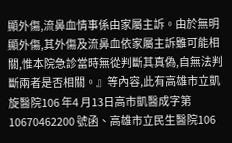顯外傷,流鼻血情事係由家屬主訴。由於無明顯外傷,其外傷及流鼻血依家屬主訴雖可能相關,惟本院急診當時無從判斷其真偽,自無法判斷兩者是否相關。』等內容,此有高雄市立凱旋醫院106 年4 月13日高市凱醫成字第10670462200 號函、高雄市立民生醫院106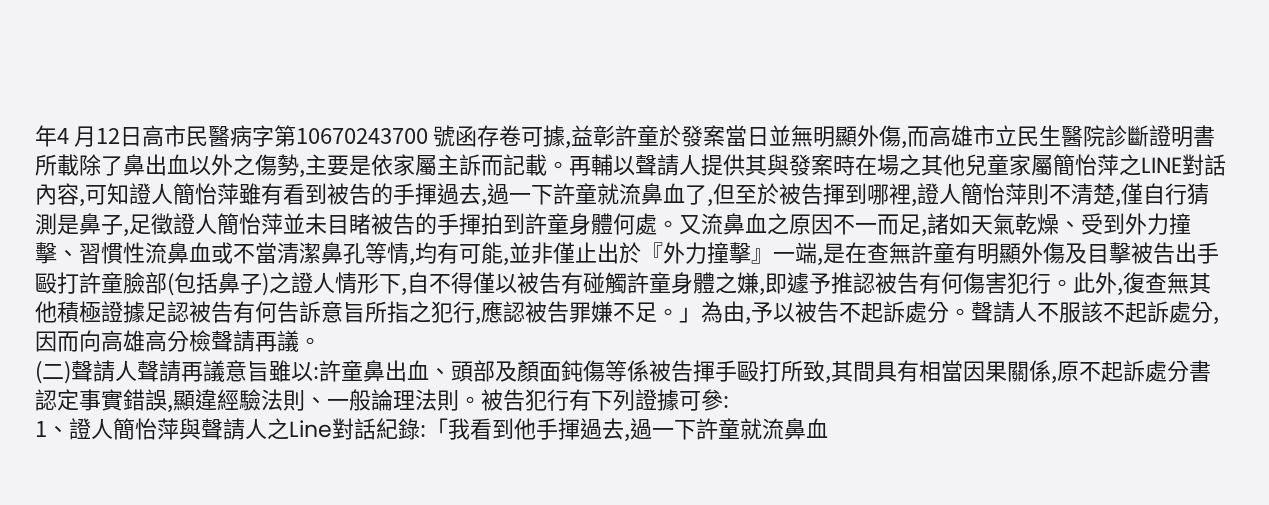年4 月12日高市民醫病字第10670243700 號函存卷可據,益彰許童於發案當日並無明顯外傷,而高雄市立民生醫院診斷證明書所載除了鼻出血以外之傷勢,主要是依家屬主訴而記載。再輔以聲請人提供其與發案時在場之其他兒童家屬簡怡萍之LINE對話內容,可知證人簡怡萍雖有看到被告的手揮過去,過一下許童就流鼻血了,但至於被告揮到哪裡,證人簡怡萍則不清楚,僅自行猜測是鼻子,足徵證人簡怡萍並未目睹被告的手揮拍到許童身體何處。又流鼻血之原因不一而足,諸如天氣乾燥、受到外力撞擊、習慣性流鼻血或不當清潔鼻孔等情,均有可能,並非僅止出於『外力撞擊』一端,是在查無許童有明顯外傷及目擊被告出手毆打許童臉部(包括鼻子)之證人情形下,自不得僅以被告有碰觸許童身體之嫌,即遽予推認被告有何傷害犯行。此外,復查無其他積極證據足認被告有何告訴意旨所指之犯行,應認被告罪嫌不足。」為由,予以被告不起訴處分。聲請人不服該不起訴處分,因而向高雄高分檢聲請再議。
(二)聲請人聲請再議意旨雖以:許童鼻出血、頭部及顏面鈍傷等係被告揮手毆打所致,其間具有相當因果關係,原不起訴處分書認定事實錯誤,顯違經驗法則、一般論理法則。被告犯行有下列證據可參:
1、證人簡怡萍與聲請人之Line對話紀錄:「我看到他手揮過去,過一下許童就流鼻血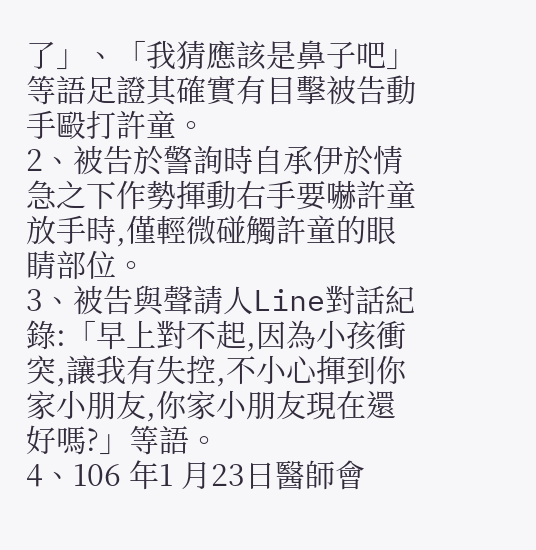了」、「我猜應該是鼻子吧」等語足證其確實有目擊被告動手毆打許童。
2、被告於警詢時自承伊於情急之下作勢揮動右手要嚇許童放手時,僅輕微碰觸許童的眼睛部位。
3、被告與聲請人Line對話紀錄:「早上對不起,因為小孩衝突,讓我有失控,不小心揮到你家小朋友,你家小朋友現在還好嗎?」等語。
4、106 年1 月23日醫師會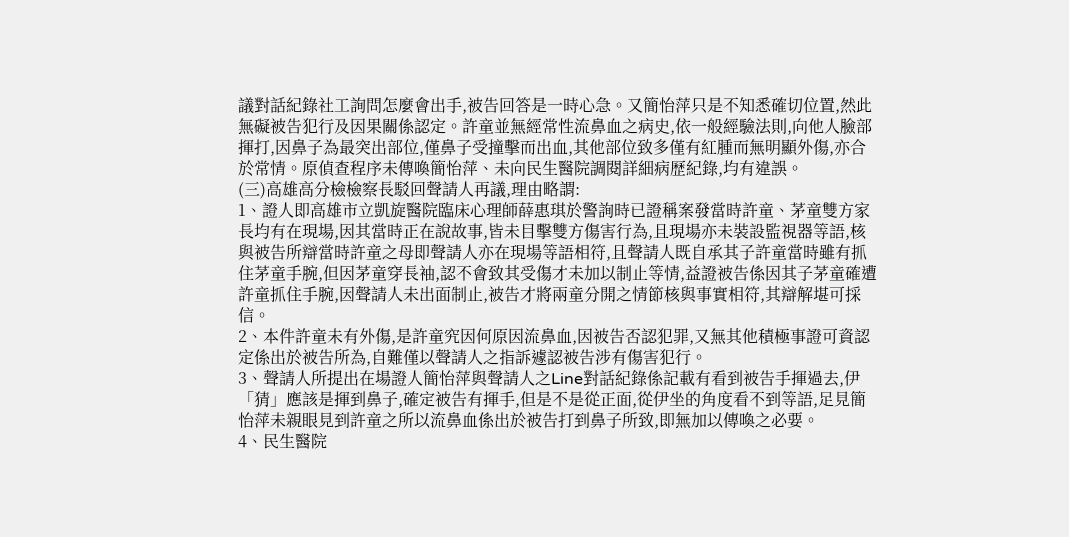議對話紀錄社工詢問怎麼會出手,被告回答是一時心急。又簡怡萍只是不知悉確切位置,然此無礙被告犯行及因果關係認定。許童並無經常性流鼻血之病史,依一般經驗法則,向他人臉部揮打,因鼻子為最突出部位,僅鼻子受撞擊而出血,其他部位致多僅有紅腫而無明顯外傷,亦合於常情。原偵查程序未傳喚簡怡萍、未向民生醫院調閱詳細病歷紀錄,均有違誤。
(三)高雄高分檢檢察長駁回聲請人再議,理由略謂:
1、證人即高雄市立凱旋醫院臨床心理師薛惠琪於警詢時已證稱案發當時許童、茅童雙方家長均有在現場,因其當時正在說故事,皆未目擊雙方傷害行為,且現場亦未裝設監視器等語,核與被告所辯當時許童之母即聲請人亦在現場等語相符,且聲請人既自承其子許童當時雖有抓住茅童手腕,但因茅童穿長袖,認不會致其受傷才未加以制止等情,益證被告係因其子茅童確遭許童抓住手腕,因聲請人未出面制止,被告才將兩童分開之情節核與事實相符,其辯解堪可採信。
2、本件許童未有外傷,是許童究因何原因流鼻血,因被告否認犯罪,又無其他積極事證可資認定係出於被告所為,自難僅以聲請人之指訴遽認被告涉有傷害犯行。
3、聲請人所提出在場證人簡怡萍與聲請人之Line對話紀錄係記載有看到被告手揮過去,伊「猜」應該是揮到鼻子,確定被告有揮手,但是不是從正面,從伊坐的角度看不到等語,足見簡怡萍未親眼見到許童之所以流鼻血係出於被告打到鼻子所致,即無加以傳喚之必要。
4、民生醫院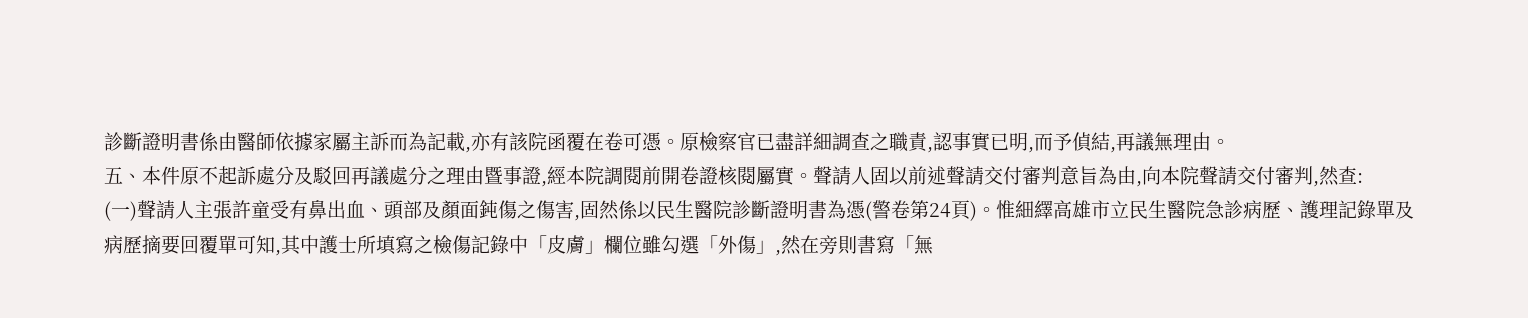診斷證明書係由醫師依據家屬主訴而為記載,亦有該院函覆在卷可憑。原檢察官已盡詳細調查之職責,認事實已明,而予偵結,再議無理由。
五、本件原不起訴處分及駁回再議處分之理由暨事證,經本院調閱前開卷證核閱屬實。聲請人固以前述聲請交付審判意旨為由,向本院聲請交付審判,然查:
(一)聲請人主張許童受有鼻出血、頭部及顏面鈍傷之傷害,固然係以民生醫院診斷證明書為憑(警卷第24頁)。惟細繹高雄市立民生醫院急診病歷、護理記錄單及病歷摘要回覆單可知,其中護士所填寫之檢傷記錄中「皮膚」欄位雖勾選「外傷」,然在旁則書寫「無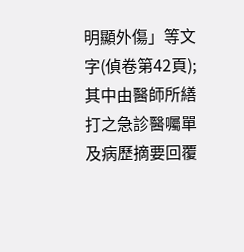明顯外傷」等文字(偵卷第42頁);其中由醫師所繕打之急診醫囑單及病歷摘要回覆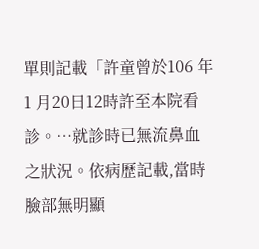單則記載「許童曾於106 年1 月20日12時許至本院看診。…就診時已無流鼻血之狀況。依病歷記載,當時臉部無明顯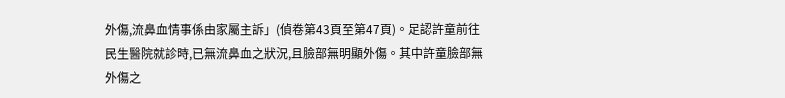外傷,流鼻血情事係由家屬主訴」(偵卷第43頁至第47頁)。足認許童前往民生醫院就診時,已無流鼻血之狀況,且臉部無明顯外傷。其中許童臉部無外傷之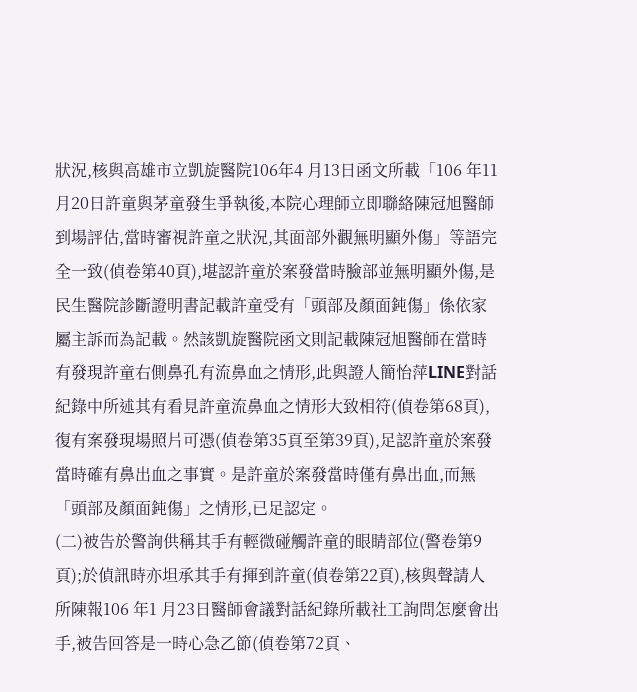狀況,核與高雄市立凱旋醫院106年4 月13日函文所載「106 年11月20日許童與茅童發生爭執後,本院心理師立即聯絡陳冠旭醫師到場評估,當時審視許童之狀況,其面部外觀無明顯外傷」等語完全一致(偵卷第40頁),堪認許童於案發當時臉部並無明顯外傷,是民生醫院診斷證明書記載許童受有「頭部及顏面鈍傷」係依家屬主訴而為記載。然該凱旋醫院函文則記載陳冠旭醫師在當時有發現許童右側鼻孔有流鼻血之情形,此與證人簡怡萍LINE對話紀錄中所述其有看見許童流鼻血之情形大致相符(偵卷第68頁),復有案發現場照片可憑(偵卷第35頁至第39頁),足認許童於案發當時確有鼻出血之事實。是許童於案發當時僅有鼻出血,而無「頭部及顏面鈍傷」之情形,已足認定。
(二)被告於警詢供稱其手有輕微碰觸許童的眼睛部位(警卷第9 頁);於偵訊時亦坦承其手有揮到許童(偵卷第22頁),核與聲請人所陳報106 年1 月23日醫師會議對話紀錄所載社工詢問怎麼會出手,被告回答是一時心急乙節(偵卷第72頁、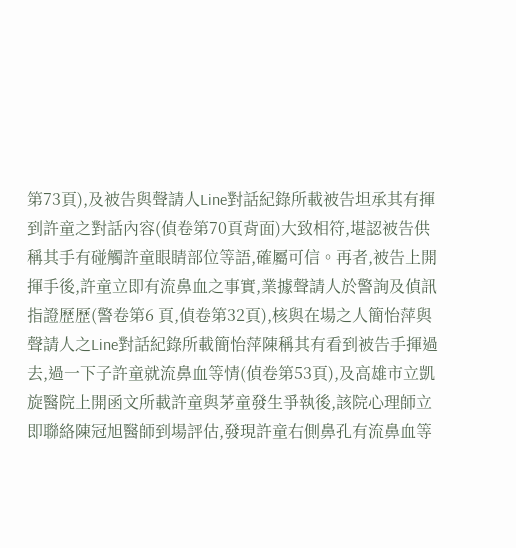第73頁),及被告與聲請人Line對話紀錄所載被告坦承其有揮到許童之對話內容(偵卷第70頁背面)大致相符,堪認被告供稱其手有碰觸許童眼睛部位等語,確屬可信。再者,被告上開揮手後,許童立即有流鼻血之事實,業據聲請人於警詢及偵訊指證歷歷(警卷第6 頁,偵卷第32頁),核與在場之人簡怡萍與聲請人之Line對話紀錄所載簡怡萍陳稱其有看到被告手揮過去,過一下子許童就流鼻血等情(偵卷第53頁),及高雄市立凱旋醫院上開函文所載許童與茅童發生爭執後,該院心理師立即聯絡陳冠旭醫師到場評估,發現許童右側鼻孔有流鼻血等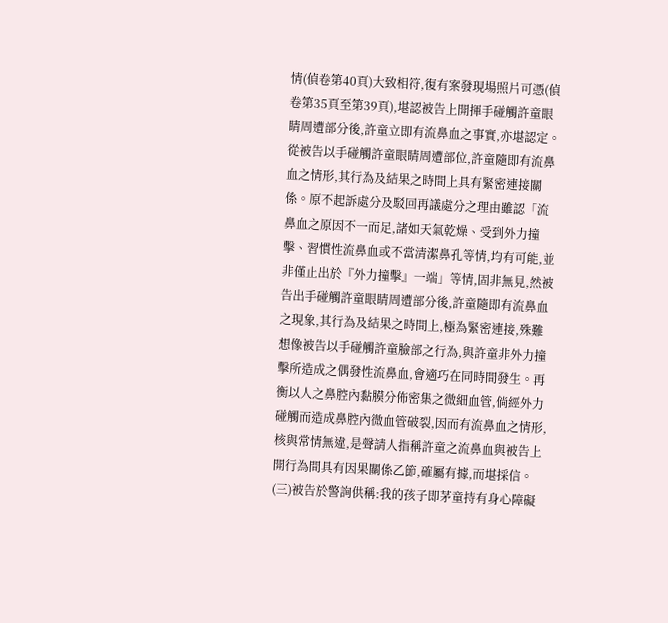情(偵卷第40頁)大致相符,復有案發現場照片可憑(偵卷第35頁至第39頁),堪認被告上開揮手碰觸許童眼睛周遭部分後,許童立即有流鼻血之事實,亦堪認定。從被告以手碰觸許童眼睛周遭部位,許童隨即有流鼻血之情形,其行為及結果之時間上具有緊密連接關係。原不起訴處分及駁回再議處分之理由雖認「流鼻血之原因不一而足,諸如天氣乾燥、受到外力撞擊、習慣性流鼻血或不當清潔鼻孔等情,均有可能,並非僅止出於『外力撞擊』一端」等情,固非無見,然被告出手碰觸許童眼睛周遭部分後,許童隨即有流鼻血之現象,其行為及結果之時間上,極為緊密連接,殊難想像被告以手碰觸許童臉部之行為,與許童非外力撞擊所造成之偶發性流鼻血,會適巧在同時間發生。再衡以人之鼻腔內黏膜分佈密集之微細血管,倘經外力碰觸而造成鼻腔內微血管破裂,因而有流鼻血之情形,核與常情無違,是聲請人指稱許童之流鼻血與被告上開行為間具有因果關係乙節,確屬有據,而堪採信。
(三)被告於警詢供稱:我的孩子即茅童持有身心障礙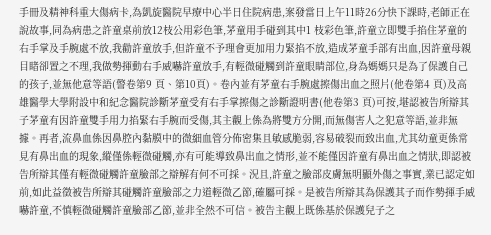手冊及精神科重大傷病卡,為凱旋醫院早療中心半日住院病患,案發當日上午11時26分快下課時,老師正在說故事,同為病患之許童桌前放12枝公用彩色筆,茅童用手碰到其中1 枝彩色筆,許童立即雙手掐住茅童的右手掌及手腕處不放,我勸許童放手,但許童不予理會更加用力緊掐不放,造成茅童手部有出血,因許童母親目睹卻置之不理,我做勢揮動右手威嚇許童放手,有輕微碰觸到許童眼睛部位,身為媽媽只是為了保護自己的孩子,並無他意等語(警卷第9 頁、第10頁)。卷內並有茅童右手腕處擦傷出血之照片(他卷第4 頁)及高雄醫學大學附設中和紀念醫院診斷茅童受有右手掌擦傷之診斷證明書(他卷第3 頁)可按,堪認被告所辯其子茅童有因許童雙手用力掐緊右手腕而受傷,其主觀上係為將雙方分開,而無傷害人之犯意等語,並非無據。再者,流鼻血係因鼻腔內黏膜中的微細血管分佈密集且敏感脆弱,容易破裂而致出血,尤其幼童更係常見有鼻出血的現象,縱僅係輕微碰觸,亦有可能導致鼻出血之情形,並不能僅因許童有鼻出血之情狀,即認被告所辯其僅有輕微碰觸許童臉部之辯解有何不可採。況且,許童之臉部皮膚無明顯外傷之事實,業已認定如前,如此益徵被告所辯其碰觸許童臉部之力道輕微乙節,確屬可採。是被告所辯其為保護其子而作勢揮手威嚇許童,不慎輕微碰觸許童臉部乙節,並非全然不可信。被告主觀上既係基於保護兒子之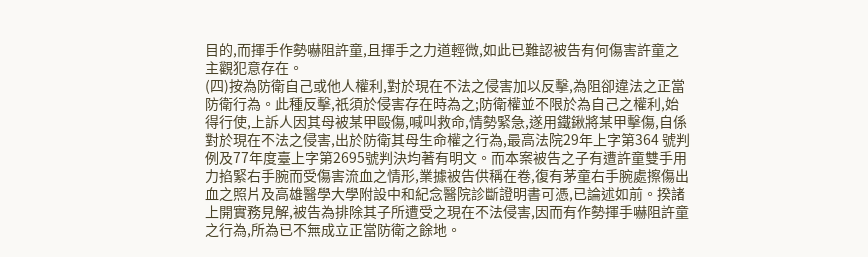目的,而揮手作勢嚇阻許童,且揮手之力道輕微,如此已難認被告有何傷害許童之主觀犯意存在。
(四)按為防衛自己或他人權利,對於現在不法之侵害加以反擊,為阻卻違法之正當防衛行為。此種反擊,祇須於侵害存在時為之;防衛權並不限於為自己之權利,始得行使,上訴人因其母被某甲毆傷,喊叫救命,情勢緊急,遂用鐵鍬將某甲擊傷,自係對於現在不法之侵害,出於防衛其母生命權之行為,最高法院29年上字第364 號判例及77年度臺上字第2695號判決均著有明文。而本案被告之子有遭許童雙手用力掐緊右手腕而受傷害流血之情形,業據被告供稱在卷,復有茅童右手腕處擦傷出血之照片及高雄醫學大學附設中和紀念醫院診斷證明書可憑,已論述如前。揆諸上開實務見解,被告為排除其子所遭受之現在不法侵害,因而有作勢揮手嚇阻許童之行為,所為已不無成立正當防衛之餘地。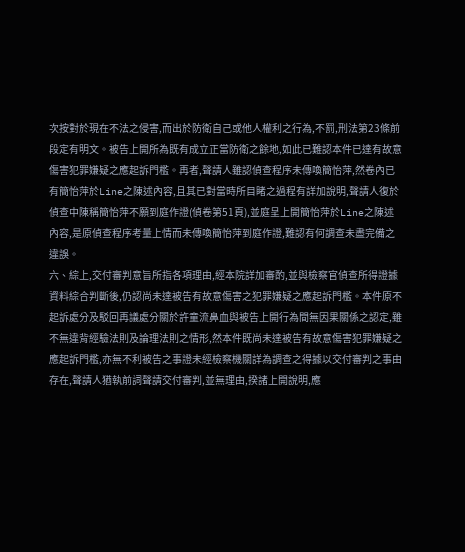次按對於現在不法之侵害,而出於防衛自己或他人權利之行為,不罰,刑法第23條前段定有明文。被告上開所為既有成立正當防衛之餘地,如此已難認本件已達有故意傷害犯罪嫌疑之應起訴門檻。再者,聲請人雖認偵查程序未傳喚簡怡萍,然卷內已有簡怡萍於Line之陳述內容,且其已對當時所目睹之過程有詳加說明,聲請人復於偵查中陳稱簡怡萍不願到庭作證(偵卷第51頁),並庭呈上開簡怡萍於Line之陳述內容,是原偵查程序考量上情而未傳喚簡怡萍到庭作證,難認有何調查未盡完備之違誤。
六、綜上,交付審判意旨所指各項理由,經本院詳加審酌,並與檢察官偵查所得證據資料綜合判斷後,仍認尚未達被告有故意傷害之犯罪嫌疑之應起訴門檻。本件原不起訴處分及駁回再議處分關於許童流鼻血與被告上開行為間無因果關係之認定,雖不無違背經驗法則及論理法則之情形,然本件既尚未達被告有故意傷害犯罪嫌疑之應起訴門檻,亦無不利被告之事證未經檢察機關詳為調查之得據以交付審判之事由存在,聲請人猶執前詞聲請交付審判,並無理由,揆諸上開說明,應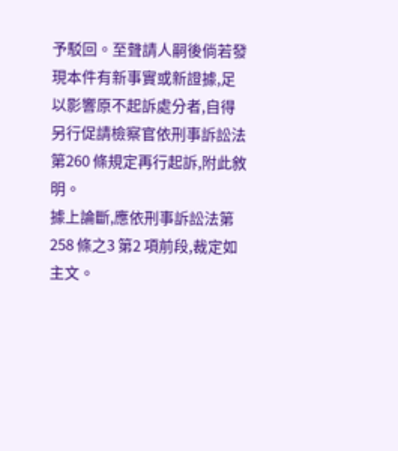予駁回。至聲請人嗣後倘若發現本件有新事實或新證據,足以影響原不起訴處分者,自得另行促請檢察官依刑事訴訟法第260 條規定再行起訴,附此敘明。
據上論斷,應依刑事訴訟法第258 條之3 第2 項前段,裁定如主文。